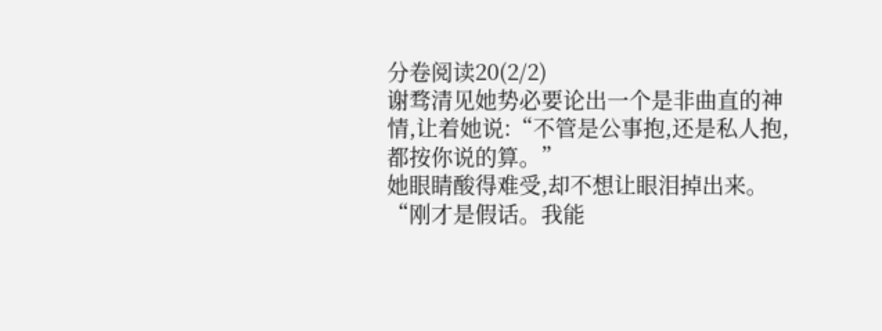分卷阅读20(2/2)
谢骛清见她势必要论出一个是非曲直的神情,让着她说:“不管是公事抱,还是私人抱,都按你说的算。”
她眼睛酸得难受,却不想让眼泪掉出来。
“刚才是假话。我能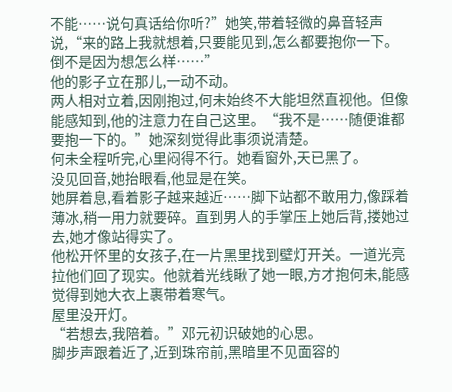不能……说句真话给你听?”她笑,带着轻微的鼻音轻声说,“来的路上我就想着,只要能见到,怎么都要抱你一下。倒不是因为想怎么样……”
他的影子立在那儿,一动不动。
两人相对立着,因刚抱过,何未始终不大能坦然直视他。但像能感知到,他的注意力在自己这里。“我不是……随便谁都要抱一下的。”她深刻觉得此事须说清楚。
何未全程听完,心里闷得不行。她看窗外,天已黑了。
没见回音,她抬眼看,他显是在笑。
她屏着息,看着影子越来越近……脚下站都不敢用力,像踩着薄冰,稍一用力就要碎。直到男人的手掌压上她后背,搂她过去,她才像站得实了。
他松开怀里的女孩子,在一片黑里找到壁灯开关。一道光亮拉他们回了现实。他就着光线瞅了她一眼,方才抱何未,能感觉得到她大衣上裹带着寒气。
屋里没开灯。
“若想去,我陪着。”邓元初识破她的心思。
脚步声跟着近了,近到珠帘前,黑暗里不见面容的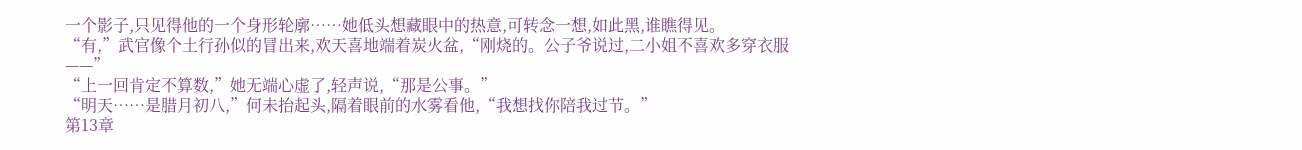一个影子,只见得他的一个身形轮廓……她低头想藏眼中的热意,可转念一想,如此黑,谁瞧得见。
“有,”武官像个土行孙似的冒出来,欢天喜地端着炭火盆,“刚烧的。公子爷说过,二小姐不喜欢多穿衣服——”
“上一回肯定不算数,”她无端心虚了,轻声说,“那是公事。”
“明天……是腊月初八,”何未抬起头,隔着眼前的水雾看他,“我想找你陪我过节。”
第13章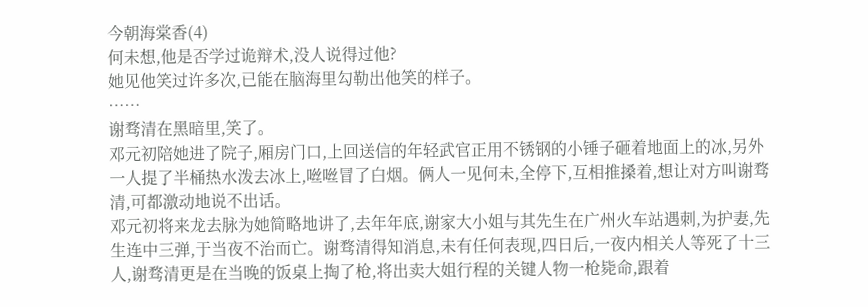今朝海棠香(4)
何未想,他是否学过诡辩术,没人说得过他?
她见他笑过许多次,已能在脑海里勾勒出他笑的样子。
……
谢骛清在黑暗里,笑了。
邓元初陪她进了院子,厢房门口,上回送信的年轻武官正用不锈钢的小锤子砸着地面上的冰,另外一人提了半桶热水泼去冰上,咝咝冒了白烟。俩人一见何未,全停下,互相推搡着,想让对方叫谢骛清,可都激动地说不出话。
邓元初将来龙去脉为她简略地讲了,去年年底,谢家大小姐与其先生在广州火车站遇刺,为护妻,先生连中三弹,于当夜不治而亡。谢骛清得知消息,未有任何表现,四日后,一夜内相关人等死了十三人,谢骛清更是在当晚的饭桌上掏了枪,将出卖大姐行程的关键人物一枪毙命,跟着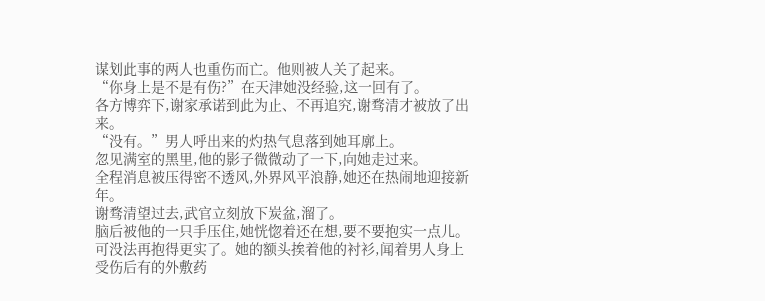谋划此事的两人也重伤而亡。他则被人关了起来。
“你身上是不是有伤?”在天津她没经验,这一回有了。
各方博弈下,谢家承诺到此为止、不再追究,谢骛清才被放了出来。
“没有。”男人呼出来的灼热气息落到她耳廓上。
忽见满室的黑里,他的影子微微动了一下,向她走过来。
全程消息被压得密不透风,外界风平浪静,她还在热闹地迎接新年。
谢骛清望过去,武官立刻放下炭盆,溜了。
脑后被他的一只手压住,她恍惚着还在想,要不要抱实一点儿。可没法再抱得更实了。她的额头挨着他的衬衫,闻着男人身上受伤后有的外敷药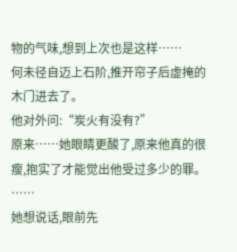物的气味,想到上次也是这样……
何未径自迈上石阶,推开帘子后虚掩的木门进去了。
他对外问:“炭火有没有?”
原来……她眼睛更酸了,原来他真的很瘦,抱实了才能觉出他受过多少的罪。
……
她想说话,眼前先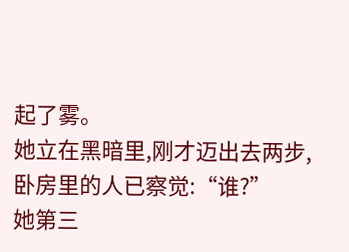起了雾。
她立在黑暗里,刚才迈出去两步,卧房里的人已察觉:“谁?”
她第三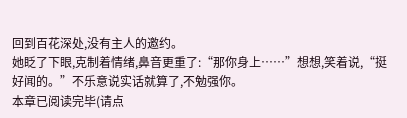回到百花深处,没有主人的邀约。
她眨了下眼,克制着情绪,鼻音更重了:“那你身上……”想想,笑着说,“挺好闻的。”不乐意说实话就算了,不勉强你。
本章已阅读完毕(请点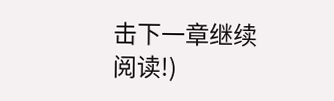击下一章继续阅读!)